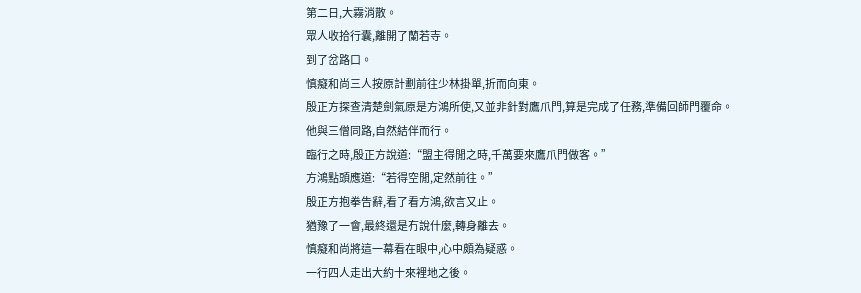第二日,大霧消散。
眾人收拾行囊,離開了蘭若寺。
到了岔路口。
慎癡和尚三人按原計劃前往少林掛單,折而向東。
殷正方探查清楚劍氣原是方鴻所使,又並非針對鷹爪門,算是完成了任務,準備回師門覆命。
他與三僧同路,自然結伴而行。
臨行之時,殷正方說道:“盟主得閒之時,千萬要來鷹爪門做客。”
方鴻點頭應道:“若得空閒,定然前往。”
殷正方抱拳告辭,看了看方鴻,欲言又止。
猶豫了一會,最終還是冇說什麼,轉身離去。
慎癡和尚將這一幕看在眼中,心中頗為疑惑。
一行四人走出大約十來裡地之後。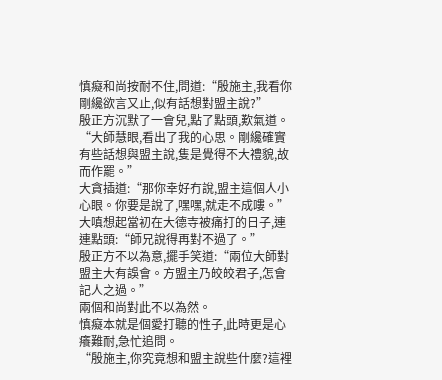慎癡和尚按耐不住,問道:“殷施主,我看你剛纔欲言又止,似有話想對盟主說?”
殷正方沉默了一會兒,點了點頭,歎氣道。
“大師慧眼,看出了我的心思。剛纔確實有些話想與盟主說,隻是覺得不大禮貌,故而作罷。”
大貪插道:“那你幸好冇說,盟主這個人小心眼。你要是說了,嘿嘿,就走不成嘍。”
大嗔想起當初在大德寺被痛打的日子,連連點頭:“師兄說得再對不過了。”
殷正方不以為意,擺手笑道:“兩位大師對盟主大有誤會。方盟主乃皎皎君子,怎會記人之過。”
兩個和尚對此不以為然。
慎癡本就是個愛打聽的性子,此時更是心癢難耐,急忙追問。
“殷施主,你究竟想和盟主說些什麼?這裡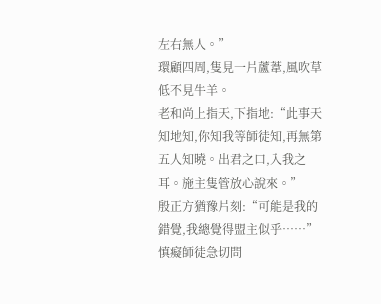左右無人。”
環顧四周,隻見一片蘆葦,風吹草低不見牛羊。
老和尚上指天,下指地:“此事天知地知,你知我等師徒知,再無第五人知曉。出君之口,入我之耳。施主隻管放心說來。”
殷正方猶豫片刻:“可能是我的錯覺,我總覺得盟主似乎……”
慎癡師徒急切問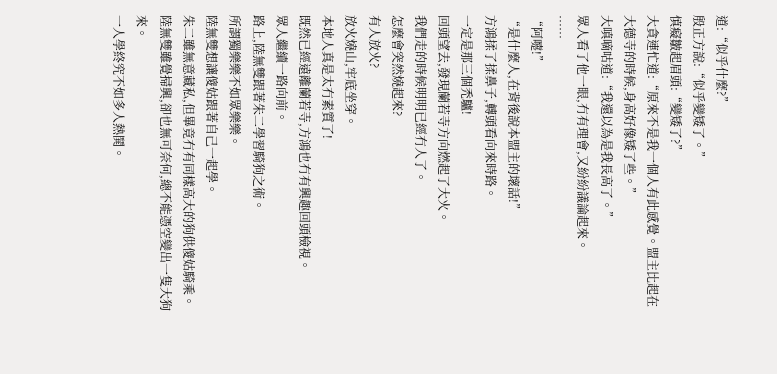道:“似乎什麼?”
殷正方說:“似乎變矮了。”
慎癡皺起眉頭:“變矮了?”
大貪連忙道:“原來不是我一個人有此感覺。盟主比起在大德寺的時候,身高好像矮了些。”
大嗔嘀咕道:“我還以為是我長高了。”
眾人看了他一眼,冇有理會,又紛紛議論起來。
……
“阿嚏!”
“是什麼人,在背後說本盟主的壞話!”
方鴻揉了揉鼻子,轉頭看向來時路。
一定是那三個禿驢!
回頭望去,發現蘭若寺方向燃起了大火。
我們走的時候明明已經冇人了。
怎麼會突然燒起來?
有人放火?
放火燒山,牢底坐穿。
本地人真是太冇素質了!
既然已經遠離蘭若寺,方鴻也冇有興趣回頭檢視。
眾人繼續一路向前。
路上,陸無雙跟著朱二學習騎狗之術。
所謂獨樂樂不如眾樂樂。
陸無雙想讓傻姑跟著自己一起學。
朱二雖無意藏私,但畢竟冇有同樣高大的狗供傻姑騎乘。
陸無雙雖覺掃興,卻也無可奈何,總不能憑空變出一隻大狗來。
一人學終究不如多人熱鬨。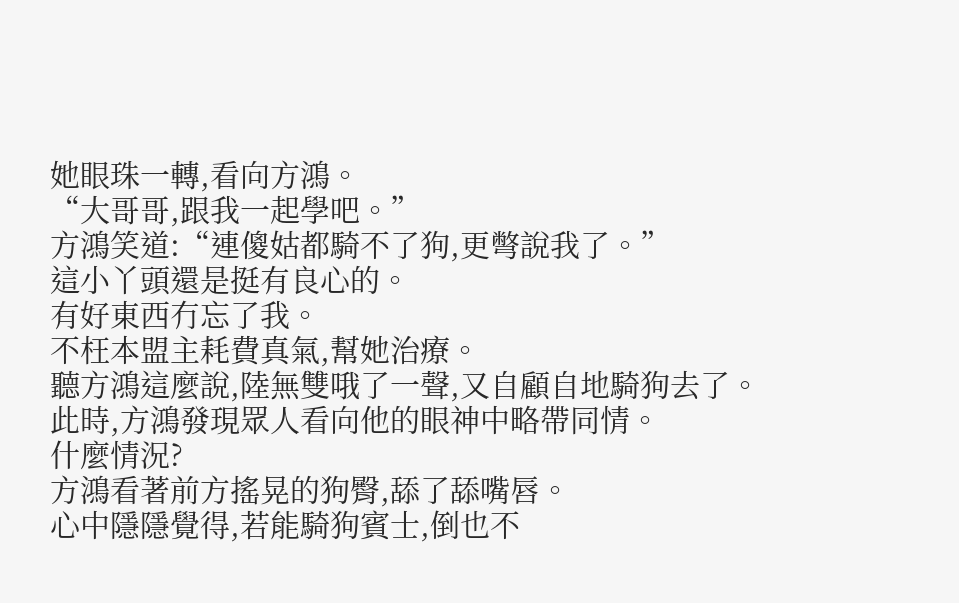她眼珠一轉,看向方鴻。
“大哥哥,跟我一起學吧。”
方鴻笑道:“連傻姑都騎不了狗,更彆說我了。”
這小丫頭還是挺有良心的。
有好東西冇忘了我。
不枉本盟主耗費真氣,幫她治療。
聽方鴻這麼說,陸無雙哦了一聲,又自顧自地騎狗去了。
此時,方鴻發現眾人看向他的眼神中略帶同情。
什麼情況?
方鴻看著前方搖晃的狗臀,舔了舔嘴唇。
心中隱隱覺得,若能騎狗賓士,倒也不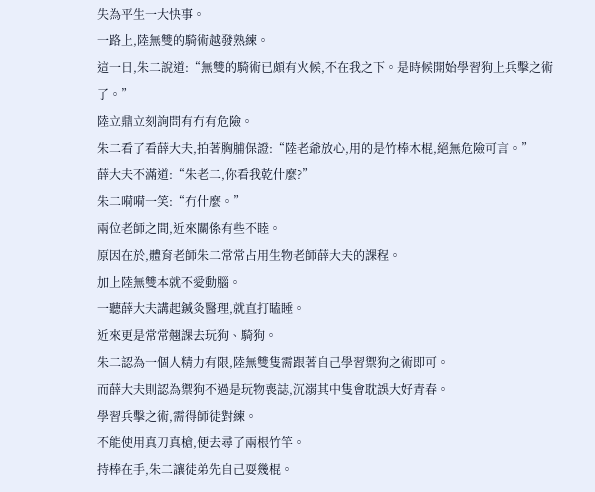失為平生一大快事。
一路上,陸無雙的騎術越發熟練。
這一日,朱二說道:“無雙的騎術已頗有火候,不在我之下。是時候開始學習狗上兵擊之術了。”
陸立鼎立刻詢問有冇有危險。
朱二看了看薛大夫,拍著胸脯保證:“陸老爺放心,用的是竹棒木棍,絕無危險可言。”
薛大夫不滿道:“朱老二,你看我乾什麼?”
朱二嗬嗬一笑:“冇什麼。”
兩位老師之間,近來關係有些不睦。
原因在於,體育老師朱二常常占用生物老師薛大夫的課程。
加上陸無雙本就不愛動腦。
一聽薛大夫講起鍼灸醫理,就直打瞌睡。
近來更是常常翹課去玩狗、騎狗。
朱二認為一個人精力有限,陸無雙隻需跟著自己學習禦狗之術即可。
而薛大夫則認為禦狗不過是玩物喪誌,沉溺其中隻會耽誤大好青春。
學習兵擊之術,需得師徒對練。
不能使用真刀真槍,便去尋了兩根竹竿。
持棒在手,朱二讓徒弟先自己耍幾棍。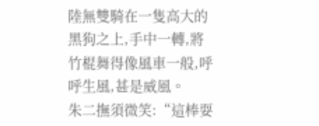陸無雙騎在一隻高大的黑狗之上,手中一轉,將竹棍舞得像風車一般,呼呼生風,甚是威風。
朱二撫須微笑:“這棒耍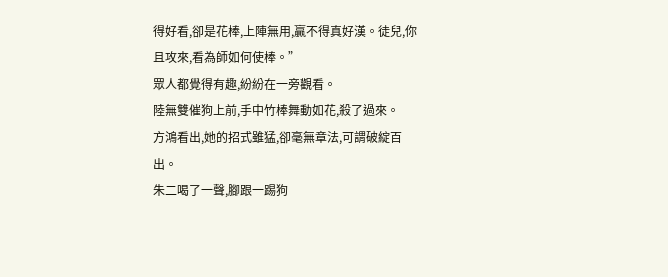得好看,卻是花棒,上陣無用,贏不得真好漢。徒兒,你且攻來,看為師如何使棒。”
眾人都覺得有趣,紛紛在一旁觀看。
陸無雙催狗上前,手中竹棒舞動如花,殺了過來。
方鴻看出,她的招式雖猛,卻毫無章法,可謂破綻百出。
朱二喝了一聲,腳跟一踢狗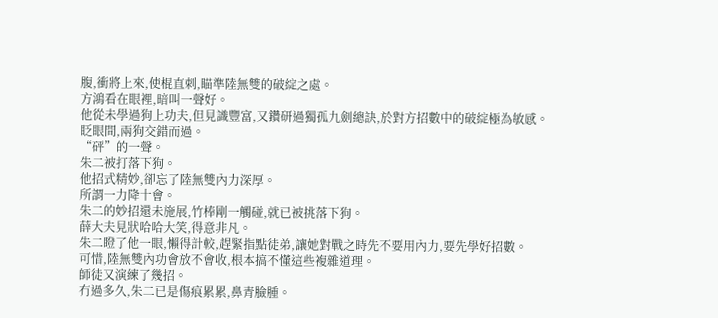腹,衝將上來,使棍直刺,瞄準陸無雙的破綻之處。
方鴻看在眼裡,暗叫一聲好。
他從未學過狗上功夫,但見識豐富,又鑽研過獨孤九劍總訣,於對方招數中的破綻極為敏感。
眨眼間,兩狗交錯而過。
“砰”的一聲。
朱二被打落下狗。
他招式精妙,卻忘了陸無雙內力深厚。
所謂一力降十會。
朱二的妙招還未施展,竹棒剛一觸碰,就已被挑落下狗。
薛大夫見狀哈哈大笑,得意非凡。
朱二瞪了他一眼,懶得計較,趕緊指點徒弟,讓她對戰之時先不要用內力,要先學好招數。
可惜,陸無雙內功會放不會收,根本搞不懂這些複雜道理。
師徒又演練了幾招。
冇過多久,朱二已是傷痕累累,鼻青臉腫。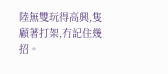陸無雙玩得高興,隻顧著打架,冇記住幾招。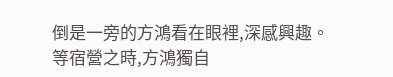倒是一旁的方鴻看在眼裡,深感興趣。
等宿營之時,方鴻獨自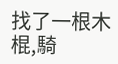找了一根木棍,騎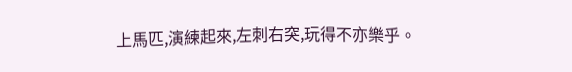上馬匹,演練起來,左刺右突,玩得不亦樂乎。